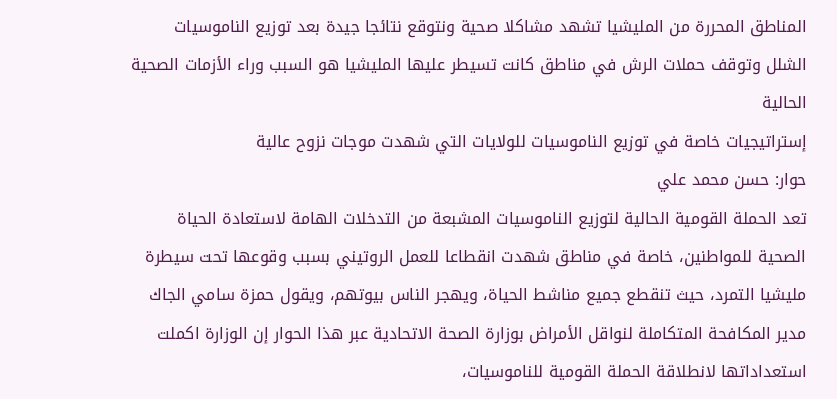المناطق المحررة من المليشيا تشهد مشاكلا صحية ونتوقع نتائجا جيدة بعد توزيع الناموسيات
الشلل وتوقف حملات الرش في مناطق كانت تسيطر عليها المليشيا هو السبب وراء الأزمات الصحية الحالية
إستراتيجيات خاصة في توزيع الناموسيات للولايات التي شهدت موجات نزوح عالية
حوار: حسن محمد علي
تعد الحملة القومية الحالية لتوزيع الناموسيات المشبعة من التدخلات الهامة لاستعادة الحياة الصحية للمواطنين، خاصة في مناطق شهدت انقطاعا للعمل الروتيني بسبب وقوعها تحت سيطرة مليشيا التمرد، حيث تنقطع جميع مناشط الحياة، ويهجر الناس بيوتهم، ويقول حمزة سامي الجاك مدير المكافحة المتكاملة لنواقل الأمراض بوزارة الصحة الاتحادية عبر هذا الحوار إن الوزارة اكملت استعداداتها لانطلاقة الحملة القومية للناموسيات،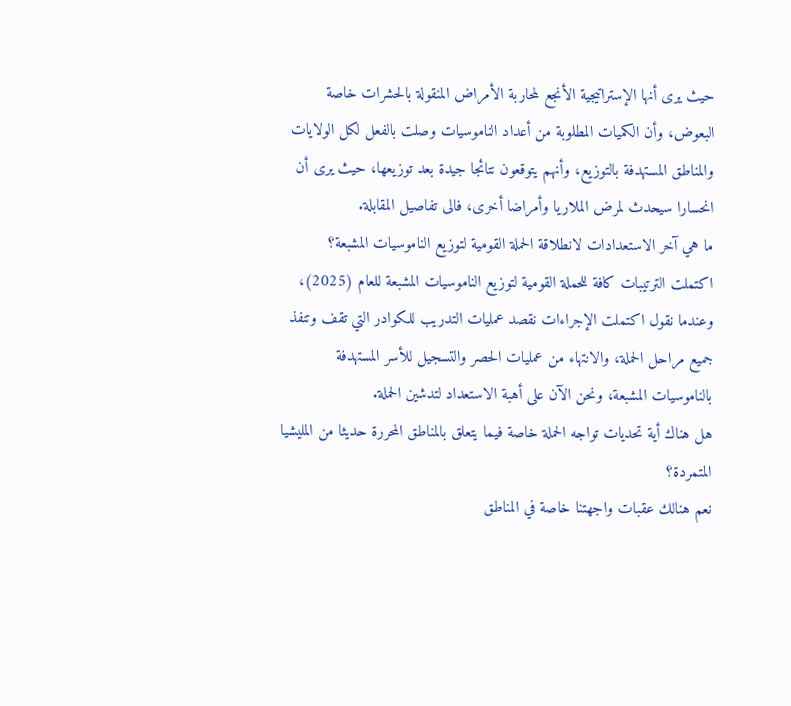حيث يرى أنها الإستراتيجية الأنجع لمحاربة الأمراض المنقولة بالحشرات خاصة البعوض، وأن الكميات المطلوبة من أعداد الناموسيات وصلت بالفعل لكل الولايات والمناطق المستهدفة بالتوزيع، وأنهم يتوقعون نتائجا جيدة بعد توزيعها، حيث يرى أن انحسارا سيحدث لمرض الملاريا وأمراضا أخرى، فالى تفاصيل المقابلة.
ما هي آخر الاستعدادات لانطلاقة الحملة القومية لتوزيع الناموسيات المشبعة؟
اكتملت الترتيبات كافة للحملة القومية لتوزيع الناموسيات المشبعة للعام (2025)، وعندما نقول اكتملت الإجراءات نقصد عمليات التدريب للكوادر التي تقف وتنفذ جميع مراحل الحملة، والانتهاء من عمليات الحصر والتسجيل للأسر المستهدفة بالناموسيات المشبعة، ونحن الآن على أهبة الاستعداد لتدشين الحملة.
هل هناك أية تحديات تواجه الحملة خاصة فيما يتعلق بالمناطق المحررة حديثا من المليشيا المتمردة؟
نعم هنالك عقبات واجهتنا خاصة في المناطق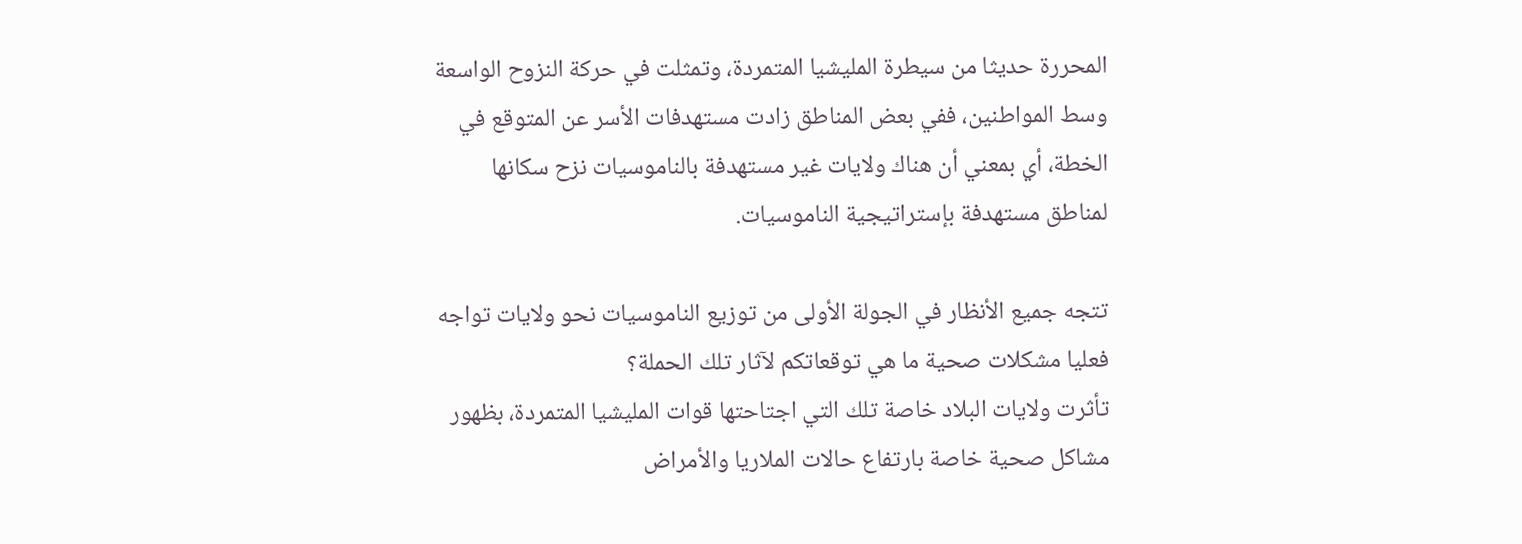المحررة حديثا من سيطرة المليشيا المتمردة، وتمثلت في حركة النزوح الواسعة وسط المواطنين، ففي بعض المناطق زادت مستهدفات الأسر عن المتوقع في الخطة، أي بمعني أن هناك ولايات غير مستهدفة بالناموسيات نزح سكانها لمناطق مستهدفة بإستراتيجية الناموسيات.

تتجه جميع الأنظار في الجولة الأولى من توزيع الناموسيات نحو ولايات تواجه فعليا مشكلات صحية ما هي توقعاتكم لآثار تلك الحملة؟
تأثرت ولايات البلاد خاصة تلك التي اجتاحتها قوات المليشيا المتمردة، بظهور مشاكل صحية خاصة بارتفاع حالات الملاريا والأمراض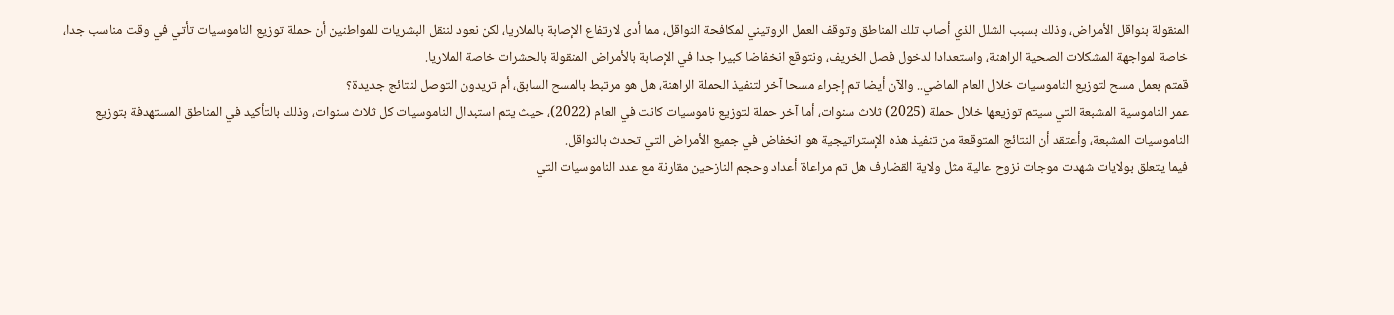المنقولة بنواقل الأمراض، وذلك بسبب الشلل الذي أصاب تلك المناطق وتوقف العمل الروتيني لمكافحة النواقل، مما أدى لارتفاع الإصابة بالملاريا، لكن نعود لننقل البشريات للمواطنين أن حملة توزيع الناموسيات تأتي في وقت مناسب جدا، خاصة لمواجهة المشكلات الصحية الراهنة، واستعدادا لدخول فصل الخريف، ونتوقع انخفاضا كبيرا جدا في الإصابة بالأمراض المنقولة بالحشرات خاصة الملاريا.
قمتم بعمل مسح لتوزيع الناموسيات خلال العام الماضي.. والآن أيضا تم إجراء مسحا آخر لتنفيذ الحملة الراهنة، هل هو مرتبط بالمسح السابق، أم تريدون التوصل لنتائج جديدة؟
عمر الناموسية المشبعة التي سيتم توزيعها خلال حملة (2025) ثلاث سنوات، أما آخر حملة لتوزيع ناموسيات كانت في العام (2022)، حيث يتم استبدال الناموسيات كل ثلاث سنوات، وذلك بالتأكيد في المناطق المستهدفة بتوزيع الناموسيات المشبعة، وأعتقد أن النتائج المتوقعة من تنفيذ هذه الإستراتيجية هو انخفاض في جميع الأمراض التي تحدث بالنواقل.
فيما يتعلق بولايات شهدت موجات نزوح عالية مثل ولاية القضارف هل تم مراعاة أعداد وحجم النازحين مقارنة مع عدد الناموسيات التي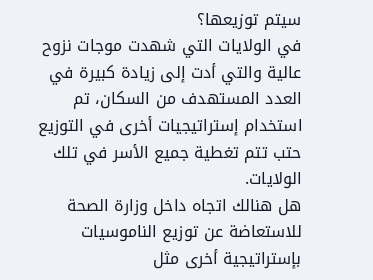سيتم توزيعها؟
في الولايات التي شهدت موجات نزوح عالية والتي أدت إلى زيادة كبيرة في العدد المستهدف من السكان، تم استخدام إستراتيجيات أخرى في التوزيع حتب تتم تغطية جميع الأسر في تلك الولايات.
هل هنالك اتجاه داخل وزارة الصحة للاستعاضة عن توزيع الناموسيات بإستراتيجية أخرى مثل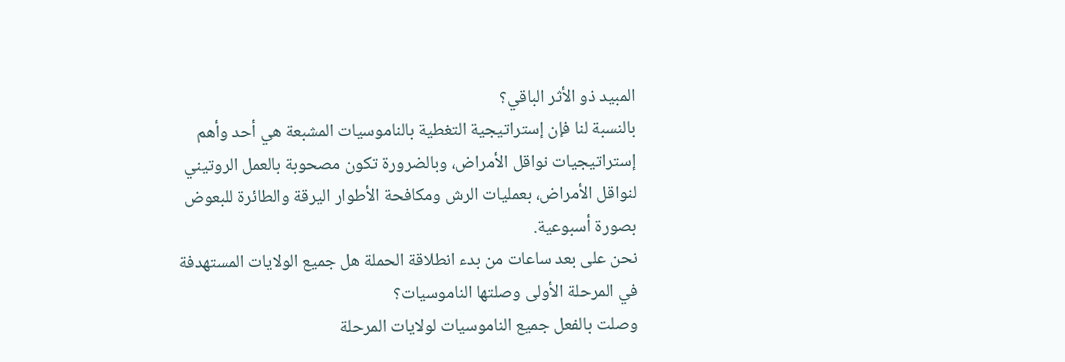المبيد ذو الأثر الباقي؟
بالنسبة لنا فإن إستراتيجية التغطية بالناموسيات المشبعة هي أحد وأهم إستراتيجيات نواقل الأمراض، وبالضرورة تكون مصحوبة بالعمل الروتيني لنواقل الأمراض، بعمليات الرش ومكافحة الأطوار اليرقة والطائرة للبعوض بصورة أسبوعية.
نحن على بعد ساعات من بدء انطلاقة الحملة هل جميع الولايات المستهدفة في المرحلة الأولى وصلتها الناموسيات؟
وصلت بالفعل جميع الناموسيات لولايات المرحلة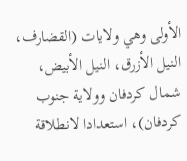الأولى وهي ولايات (القضارف، النيل الأزرق، النيل الأبيض، شمال كردفان وولاية جنوب كردفان)، استعدادا لانطلاقة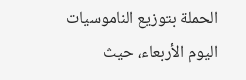الحملة بتوزيع الناموسيات اليوم الأربعاء، حيث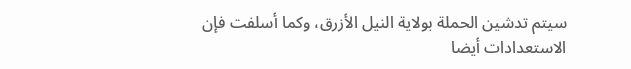سيتم تدشين الحملة بولاية النيل الأزرق، وكما أسلفت فإن الاستعدادات أيضا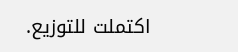اكتملت للتوزيع.